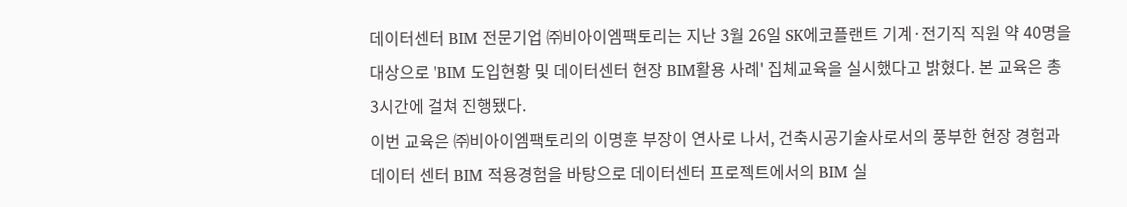데이터센터 BIM 전문기업 ㈜비아이엠팩토리는 지난 3월 26일 SK에코플랜트 기계·전기직 직원 약 40명을 대상으로 'BIM 도입현황 및 데이터센터 현장 BIM활용 사례' 집체교육을 실시했다고 밝혔다. 본 교육은 총 3시간에 걸쳐 진행됐다.
이번 교육은 ㈜비아이엠팩토리의 이명훈 부장이 연사로 나서, 건축시공기술사로서의 풍부한 현장 경험과 데이터 센터 BIM 적용경험을 바탕으로 데이터센터 프로젝트에서의 BIM 실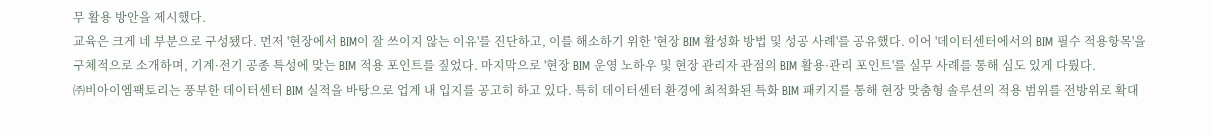무 활용 방안을 제시했다.
교육은 크게 네 부분으로 구성됐다. 먼저 '현장에서 BIM이 잘 쓰이지 않는 이유'를 진단하고, 이를 해소하기 위한 '현장 BIM 활성화 방법 및 성공 사례'를 공유했다. 이어 '데이터센터에서의 BIM 필수 적용항목'을 구체적으로 소개하며, 기계·전기 공종 특성에 맞는 BIM 적용 포인트를 짚었다. 마지막으로 '현장 BIM 운영 노하우 및 현장 관리자 관점의 BIM 활용·관리 포인트'를 실무 사례를 통해 심도 있게 다뤘다.
㈜비아이엠팩토리는 풍부한 데이터센터 BIM 실적을 바탕으로 업계 내 입지를 공고히 하고 있다. 특히 데이터센터 환경에 최적화된 특화 BIM 패키지를 통해 현장 맞춤형 솔루션의 적용 범위를 전방위로 확대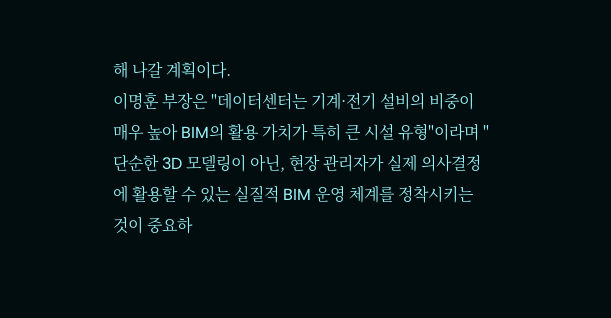해 나갈 계획이다.
이명훈 부장은 "데이터센터는 기계·전기 설비의 비중이 매우 높아 BIM의 활용 가치가 특히 큰 시설 유형"이라며 "단순한 3D 모델링이 아닌, 현장 관리자가 실제 의사결정에 활용할 수 있는 실질적 BIM 운영 체계를 정착시키는 것이 중요하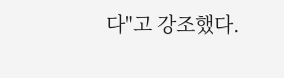다"고 강조했다.